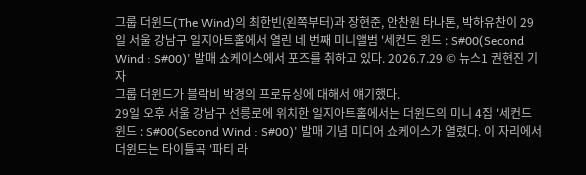그룹 더윈드(The Wind)의 최한빈(왼쪽부터)과 장현준, 안찬원 타나톤, 박하유찬이 29일 서울 강남구 일지아트홀에서 열린 네 번째 미니앨범 '세컨드 윈드 : S#00(Second Wind : S#00)' 발매 쇼케이스에서 포즈를 취하고 있다. 2026.7.29 © 뉴스1 권현진 기자
그룹 더윈드가 블락비 박경의 프로듀싱에 대해서 얘기했다.
29일 오후 서울 강남구 선릉로에 위치한 일지아트홀에서는 더윈드의 미니 4집 '세컨드 윈드 : S#00(Second Wind : S#00)' 발매 기념 미디어 쇼케이스가 열렸다. 이 자리에서 더윈드는 타이틀곡 '파티 라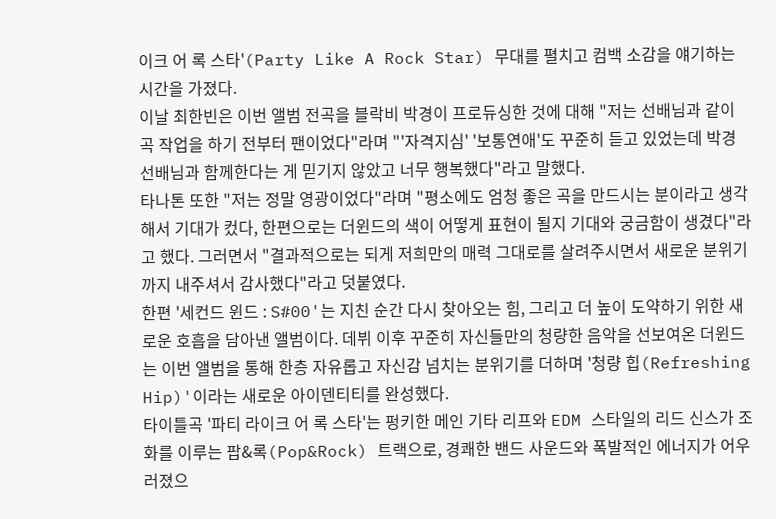이크 어 록 스타'(Party Like A Rock Star) 무대를 펼치고 컴백 소감을 얘기하는 시간을 가졌다.
이날 최한빈은 이번 앨범 전곡을 블락비 박경이 프로듀싱한 것에 대해 "저는 선배님과 같이 곡 작업을 하기 전부터 팬이었다"라며 "'자격지심' '보통연애'도 꾸준히 듣고 있었는데 박경 선배님과 함께한다는 게 믿기지 않았고 너무 행복했다"라고 말했다.
타나톤 또한 "저는 정말 영광이었다"라며 "평소에도 엄청 좋은 곡을 만드시는 분이라고 생각해서 기대가 컸다, 한편으로는 더윈드의 색이 어떻게 표현이 될지 기대와 궁금함이 생겼다"라고 했다. 그러면서 "결과적으로는 되게 저희만의 매력 그대로를 살려주시면서 새로운 분위기까지 내주셔서 감사했다"라고 덧붙였다.
한편 '세컨드 윈드 : S#00'는 지친 순간 다시 찾아오는 힘, 그리고 더 높이 도약하기 위한 새로운 호흡을 담아낸 앨범이다. 데뷔 이후 꾸준히 자신들만의 청량한 음악을 선보여온 더윈드는 이번 앨범을 통해 한층 자유롭고 자신감 넘치는 분위기를 더하며 '청량 힙(Refreshing Hip)'이라는 새로운 아이덴티티를 완성했다.
타이틀곡 '파티 라이크 어 록 스타'는 펑키한 메인 기타 리프와 EDM 스타일의 리드 신스가 조화를 이루는 팝&록(Pop&Rock) 트랙으로, 경쾌한 밴드 사운드와 폭발적인 에너지가 어우러졌으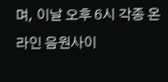며, 이날 오후 6시 각종 온라인 음원사이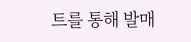트를 통해 발매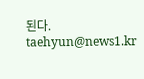된다.
taehyun@news1.kr